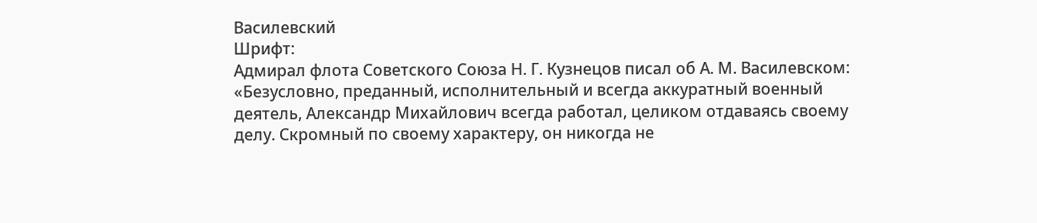Василевский
Шрифт:
Адмирал флота Советского Союза Н. Г. Кузнецов писал об А. М. Василевском: «Безусловно, преданный, исполнительный и всегда аккуратный военный деятель, Александр Михайлович всегда работал, целиком отдаваясь своему делу. Скромный по своему характеру, он никогда не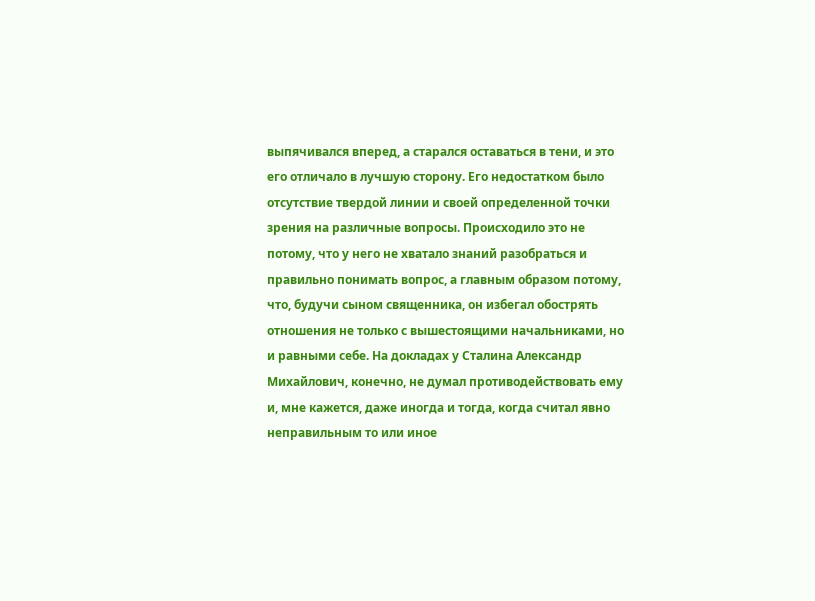выпячивался вперед, а старался оставаться в тени, и это его отличало в лучшую сторону. Его недостатком было отсутствие твердой линии и своей определенной точки зрения на различные вопросы. Происходило это не потому, что у него не хватало знаний разобраться и правильно понимать вопрос, а главным образом потому, что, будучи сыном священника, он избегал обострять отношения не только с вышестоящими начальниками, но и равными себе. На докладах у Сталина Александр Михайлович, конечно, не думал противодействовать ему и, мне кажется, даже иногда и тогда, когда считал явно неправильным то или иное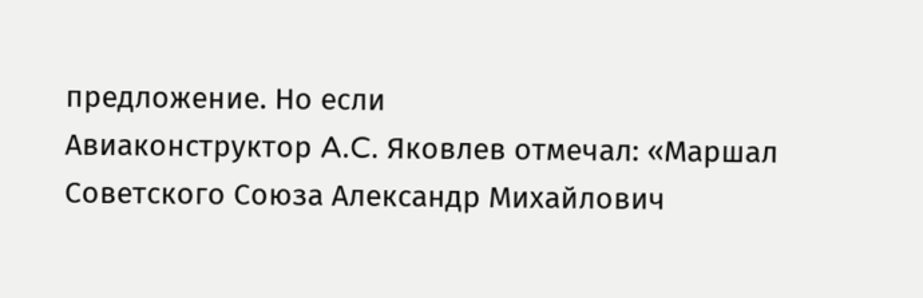предложение. Но если
Авиаконструктор A.C. Яковлев отмечал: «Маршал Советского Союза Александр Михайлович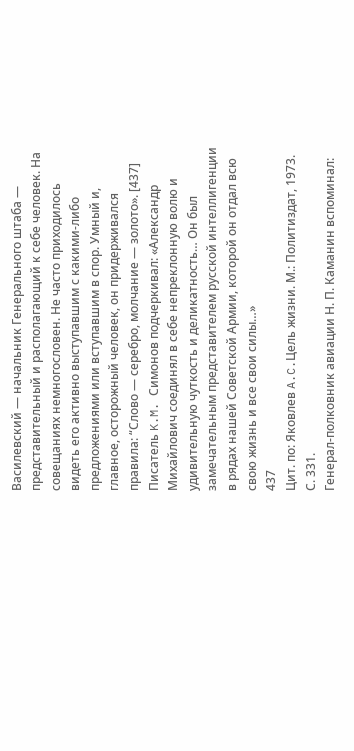Василевский — начальник Генерального штаба — представительный и располагающий к себе человек. На совещаниях немногословен. Не часто приходилось видеть его активно выступавшим с какими-либо предложениями или вступавшим в спор. Умный и, главное, осторожный человек, он придерживался правила: “Слово — серебро, молчание — золото». [437]
Писатель K.M. Симонов подчеркивал: «Александр Михайлович соединял в себе непреклонную волю и удивительную чуткость и деликатность… Он был замечательным представителем русской интеллигенции в рядах нашей Советской Армии, которой он отдал всю свою жизнь и все свои силы…»
437
Цит. по: Яковлев A.C.Цель жизни. М.: Политиздат, 1973. С. 331.
Генерал-полковник авиации Н. П. Каманин вспоминал: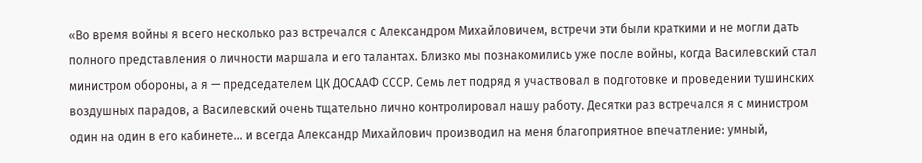«Во время войны я всего несколько раз встречался с Александром Михайловичем, встречи эти были краткими и не могли дать полного представления о личности маршала и его талантах. Близко мы познакомились уже после войны, когда Василевский стал министром обороны, а я — председателем ЦК ДОСААФ СССР. Семь лет подряд я участвовал в подготовке и проведении тушинских воздушных парадов, а Василевский очень тщательно лично контролировал нашу работу. Десятки раз встречался я с министром один на один в его кабинете… и всегда Александр Михайлович производил на меня благоприятное впечатление: умный,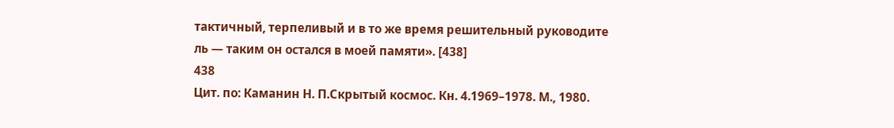тактичный, терпеливый и в то же время решительный руководите ль — таким он остался в моей памяти». [438]
438
Цит. по: Каманин Н. П.Скрытый космос. Кн. 4.1969–1978. М., 1980.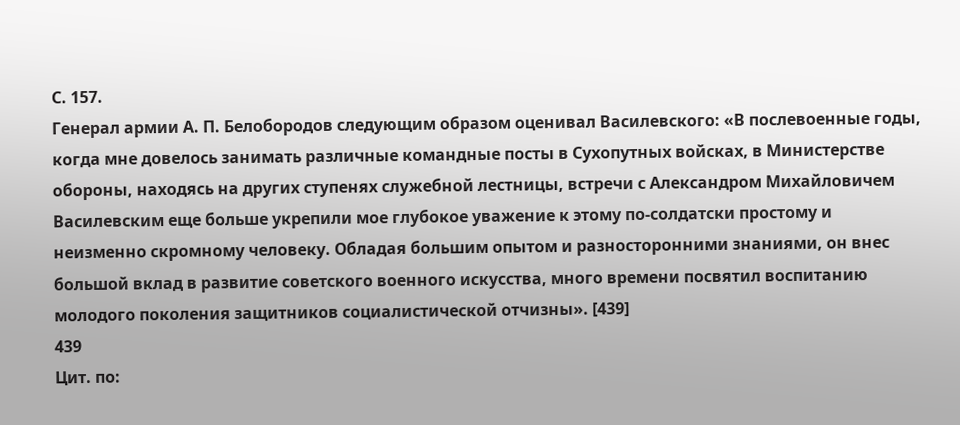С. 157.
Генерал армии А. П. Белобородов следующим образом оценивал Василевского: «В послевоенные годы, когда мне довелось занимать различные командные посты в Сухопутных войсках, в Министерстве обороны, находясь на других ступенях служебной лестницы, встречи с Александром Михайловичем Василевским еще больше укрепили мое глубокое уважение к этому по-солдатски простому и неизменно скромному человеку. Обладая большим опытом и разносторонними знаниями, он внес большой вклад в развитие советского военного искусства, много времени посвятил воспитанию молодого поколения защитников социалистической отчизны». [439]
439
Цит. по: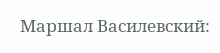Маршал Василевский: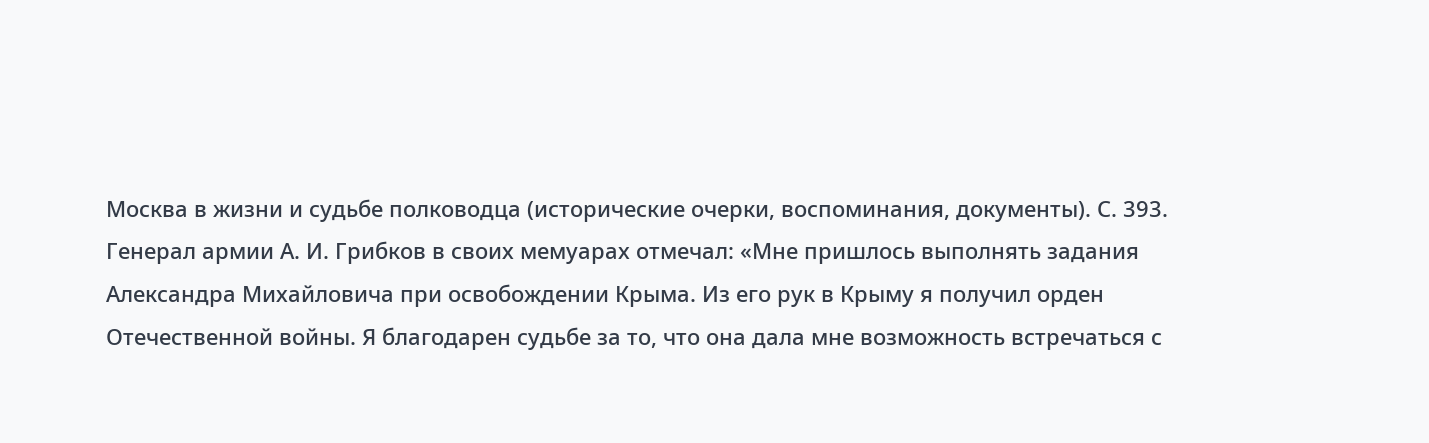Москва в жизни и судьбе полководца (исторические очерки, воспоминания, документы). С. 393.
Генерал армии А. И. Грибков в своих мемуарах отмечал: «Мне пришлось выполнять задания Александра Михайловича при освобождении Крыма. Из его рук в Крыму я получил орден Отечественной войны. Я благодарен судьбе за то, что она дала мне возможность встречаться с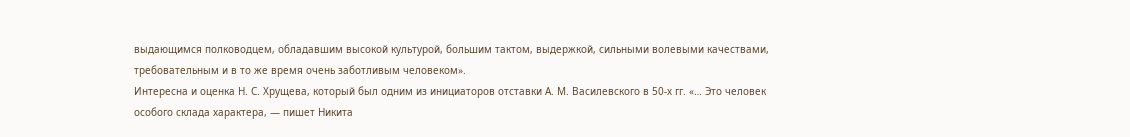выдающимся полководцем, обладавшим высокой культурой, большим тактом, выдержкой, сильными волевыми качествами, требовательным и в то же время очень заботливым человеком».
Интересна и оценка Н. С. Хрущева, который был одним из инициаторов отставки А. М. Василевского в 50-х гг. «… Это человек особого склада характера, — пишет Никита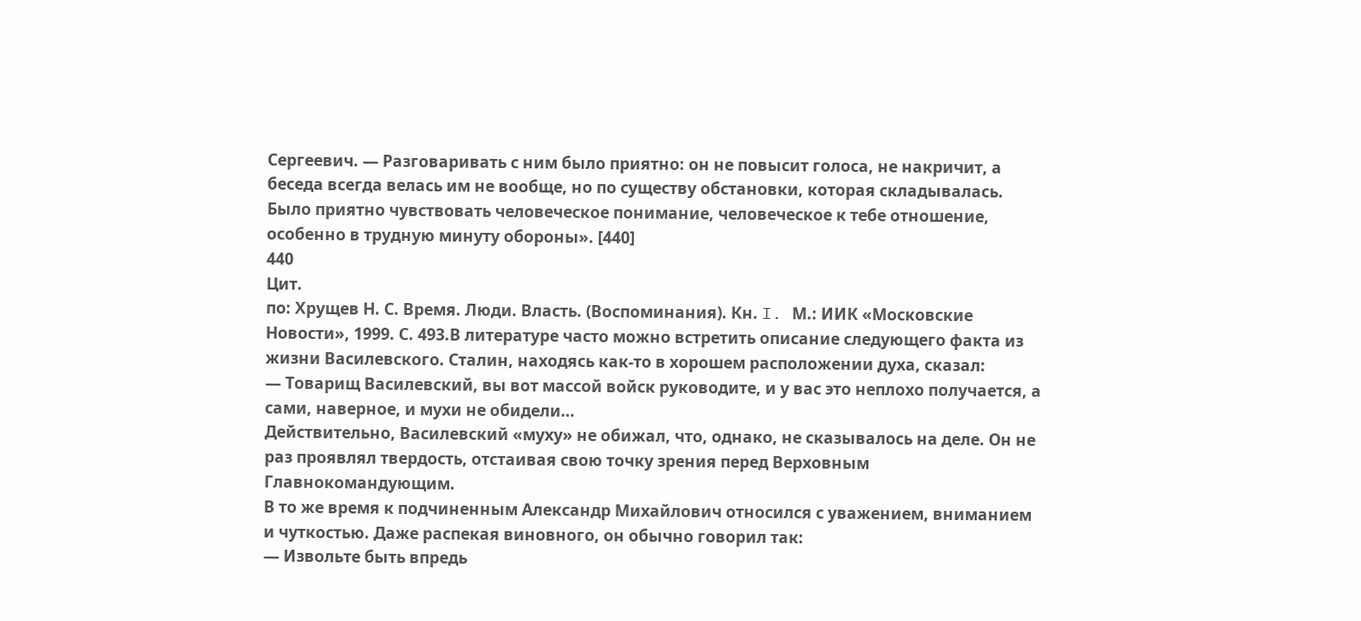Сергеевич. — Разговаривать с ним было приятно: он не повысит голоса, не накричит, а беседа всегда велась им не вообще, но по существу обстановки, которая складывалась. Было приятно чувствовать человеческое понимание, человеческое к тебе отношение, особенно в трудную минуту обороны». [440]
440
Цит.
по: Хрущев Н. С. Время. Люди. Власть. (Воспоминания). Кн. I. М.: ИИК «Московские Новости», 1999. С. 493.В литературе часто можно встретить описание следующего факта из жизни Василевского. Сталин, находясь как-то в хорошем расположении духа, сказал:
— Товарищ Василевский, вы вот массой войск руководите, и у вас это неплохо получается, а сами, наверное, и мухи не обидели…
Действительно, Василевский «муху» не обижал, что, однако, не сказывалось на деле. Он не раз проявлял твердость, отстаивая свою точку зрения перед Верховным Главнокомандующим.
В то же время к подчиненным Александр Михайлович относился с уважением, вниманием и чуткостью. Даже распекая виновного, он обычно говорил так:
— Извольте быть впредь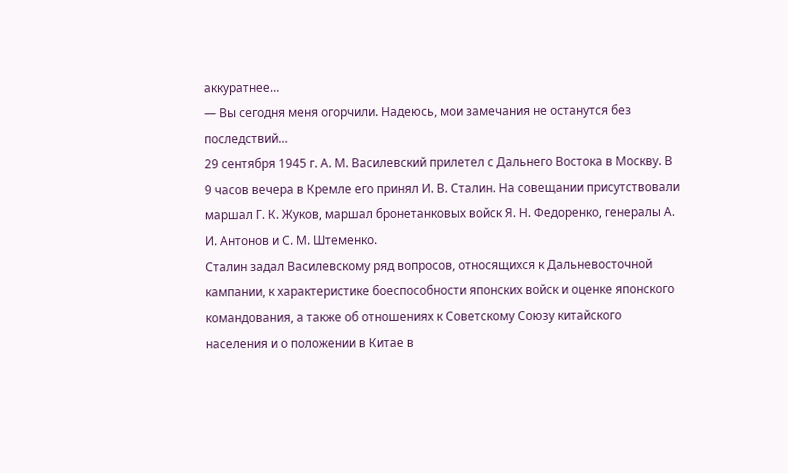аккуратнее…
— Вы сегодня меня огорчили. Надеюсь, мои замечания не останутся без последствий…
29 сентября 1945 г. А. М. Василевский прилетел с Дальнего Востока в Москву. В 9 часов вечера в Кремле его принял И. В. Сталин. На совещании присутствовали маршал Г. К. Жуков, маршал бронетанковых войск Я. Н. Федоренко, генералы А. И. Антонов и С. М. Штеменко.
Сталин задал Василевскому ряд вопросов, относящихся к Дальневосточной кампании, к характеристике боеспособности японских войск и оценке японского командования, а также об отношениях к Советскому Союзу китайского населения и о положении в Китае в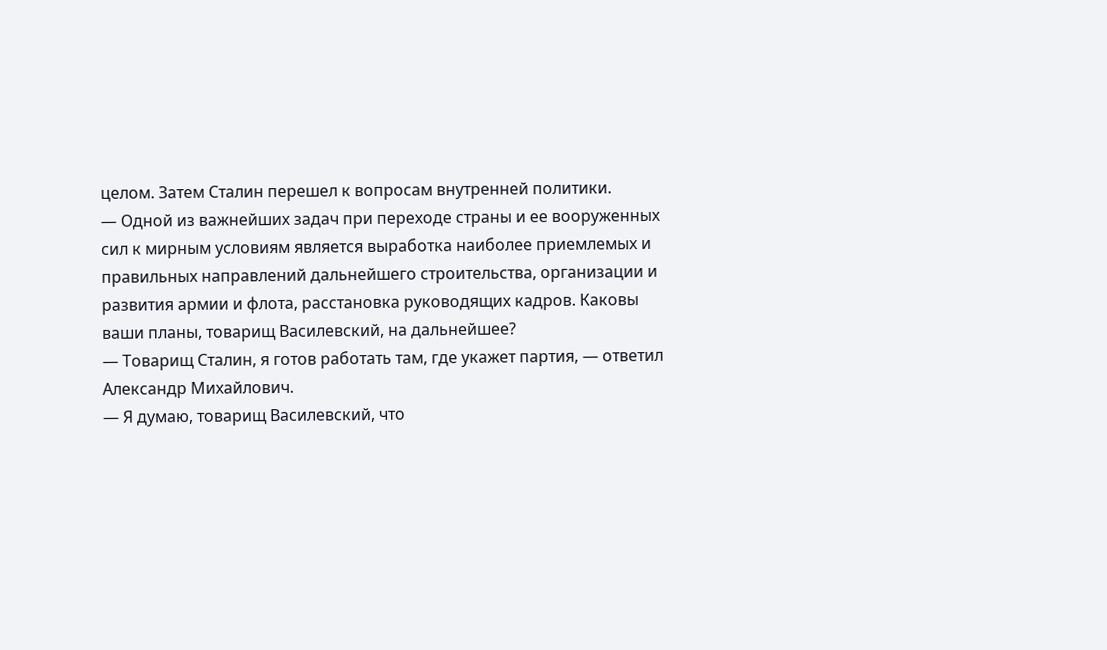целом. Затем Сталин перешел к вопросам внутренней политики.
— Одной из важнейших задач при переходе страны и ее вооруженных сил к мирным условиям является выработка наиболее приемлемых и правильных направлений дальнейшего строительства, организации и развития армии и флота, расстановка руководящих кадров. Каковы ваши планы, товарищ Василевский, на дальнейшее?
— Товарищ Сталин, я готов работать там, где укажет партия, — ответил Александр Михайлович.
— Я думаю, товарищ Василевский, что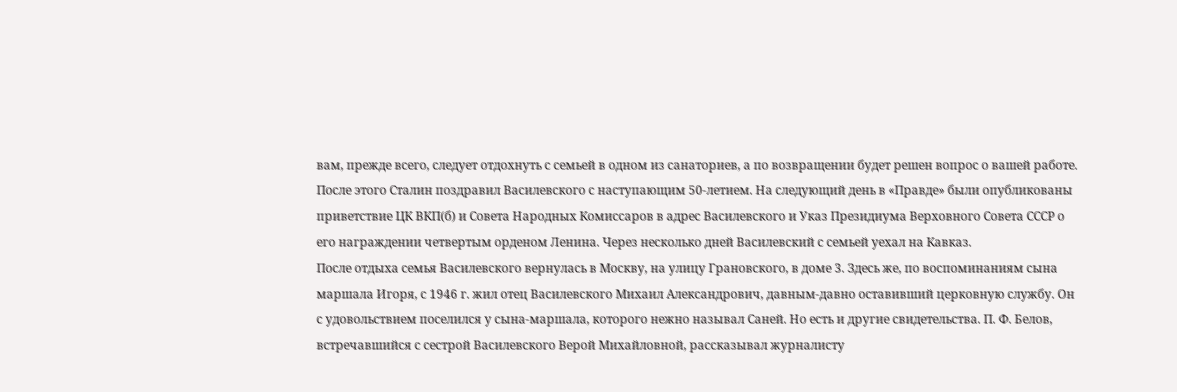вам, прежде всего, следует отдохнуть с семьей в одном из санаториев, а по возвращении будет решен вопрос о вашей работе.
После этого Сталин поздравил Василевского с наступающим 50-летием. На следующий день в «Правде» были опубликованы приветствие ЦК ВКП(б) и Совета Народных Комиссаров в адрес Василевского и Указ Президиума Верховного Совета СССР о его награждении четвертым орденом Ленина. Через несколько дней Василевский с семьей уехал на Кавказ.
После отдыха семья Василевского вернулась в Москву, на улицу Грановского, в доме 3. Здесь же, по воспоминаниям сына маршала Игоря, с 1946 г. жил отец Василевского Михаил Александрович, давным-давно оставивший церковную службу. Он с удовольствием поселился у сына-маршала, которого нежно называл Саней. Но есть и другие свидетельства. П. Ф. Белов, встречавшийся с сестрой Василевского Верой Михайловной, рассказывал журналисту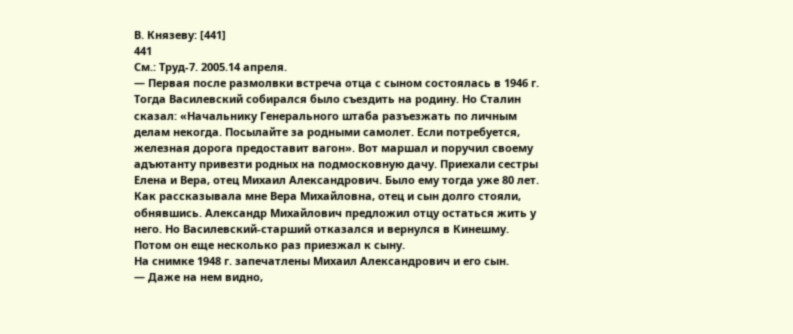В. Князеву: [441]
441
См.: Труд-7. 2005.14 апреля.
— Первая после размолвки встреча отца с сыном состоялась в 1946 г. Тогда Василевский собирался было съездить на родину. Но Сталин сказал: «Начальнику Генерального штаба разъезжать по личным делам некогда. Посылайте за родными самолет. Если потребуется, железная дорога предоставит вагон». Вот маршал и поручил своему адъютанту привезти родных на подмосковную дачу. Приехали сестры Елена и Вера, отец Михаил Александрович. Было ему тогда уже 80 лет. Как рассказывала мне Вера Михайловна, отец и сын долго стояли, обнявшись. Александр Михайлович предложил отцу остаться жить у него. Но Василевский-старший отказался и вернулся в Кинешму. Потом он еще несколько раз приезжал к сыну.
На снимке 1948 г. запечатлены Михаил Александрович и его сын.
— Даже на нем видно,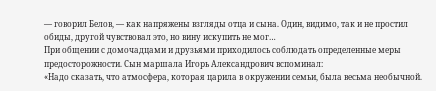— говорил Белов, — как напряжены взгляды отца и сына. Один, видимо, так и не простил обиды, другой чувствовал это, но вину искупить не мог…
При общении с домочадцами и друзьями приходилось соблюдать определенные меры предосторожности. Сын маршала Игорь Александрович вспоминал:
«Надо сказать, что атмосфера, которая царила в окружении семьи, была весьма необычной.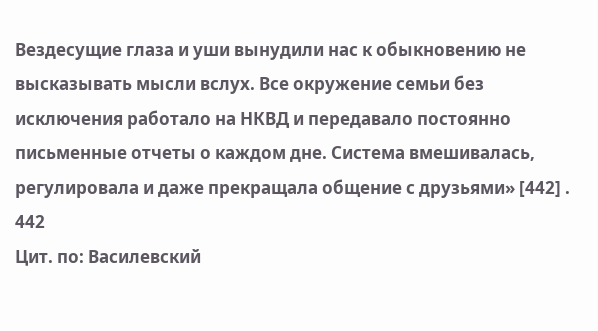Вездесущие глаза и уши вынудили нас к обыкновению не высказывать мысли вслух. Все окружение семьи без исключения работало на НКВД и передавало постоянно письменные отчеты о каждом дне. Система вмешивалась, регулировала и даже прекращала общение с друзьями» [442] .
442
Цит. по: Василевский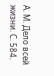А. М. Дело всей жизни. С. 584.